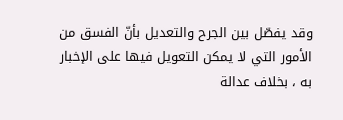وقد يفصّل بين الجرح والتعديل بأنّ الفسق من الأمور التي لا يمكن التعويل فيها على الإخبار به ، بخلاف عدالة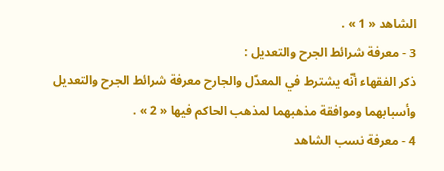الشاهد « 1 » .
3 - معرفة شرائط الجرح والتعديل :
ذكر الفقهاء أنّه يشترط في المعدّل والجارح معرفة شرائط الجرح والتعديل وأسبابهما وموافقة مذهبهما لمذهب الحاكم فيها « 2 » .
4 - معرفة نسب الشاهد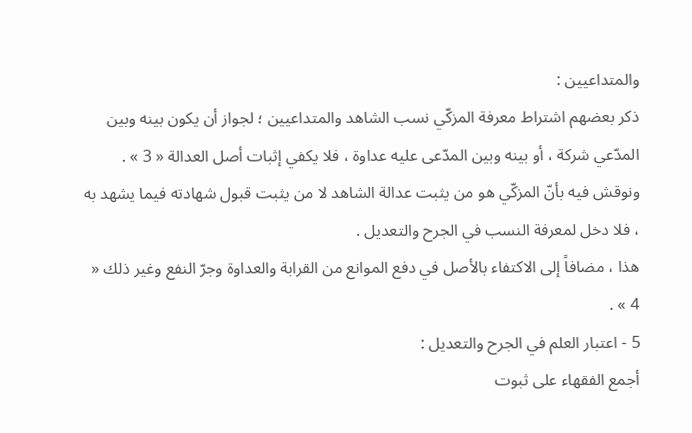والمتداعيين :
ذكر بعضهم اشتراط معرفة المزكّي نسب الشاهد والمتداعيين ؛ لجواز أن يكون بينه وبين المدّعي شركة ، أو بينه وبين المدّعى عليه عداوة ، فلا يكفي إثبات أصل العدالة « 3 » .
ونوقش فيه بأنّ المزكّي هو من يثبت عدالة الشاهد لا من يثبت قبول شهادته فيما يشهد به ، فلا دخل لمعرفة النسب في الجرح والتعديل .
هذا ، مضافاً إلى الاكتفاء بالأصل في دفع الموانع من القرابة والعداوة وجرّ النفع وغير ذلك « 4 » .
5 - اعتبار العلم في الجرح والتعديل :
أجمع الفقهاء على ثبوت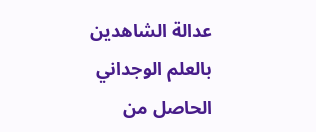عدالة الشاهدين بالعلم الوجداني الحاصل من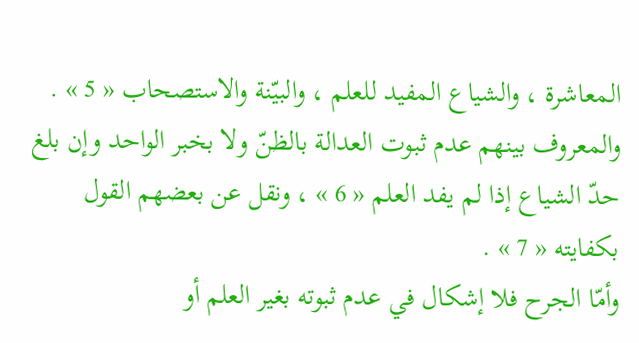المعاشرة ، والشياع المفيد للعلم ، والبيّنة والاستصحاب « 5 » .
والمعروف بينهم عدم ثبوت العدالة بالظنّ ولا بخبر الواحد وإن بلغ حدّ الشياع إذا لم يفد العلم « 6 » ، ونقل عن بعضهم القول بكفايته « 7 » .
وأمّا الجرح فلا إشكال في عدم ثبوته بغير العلم أو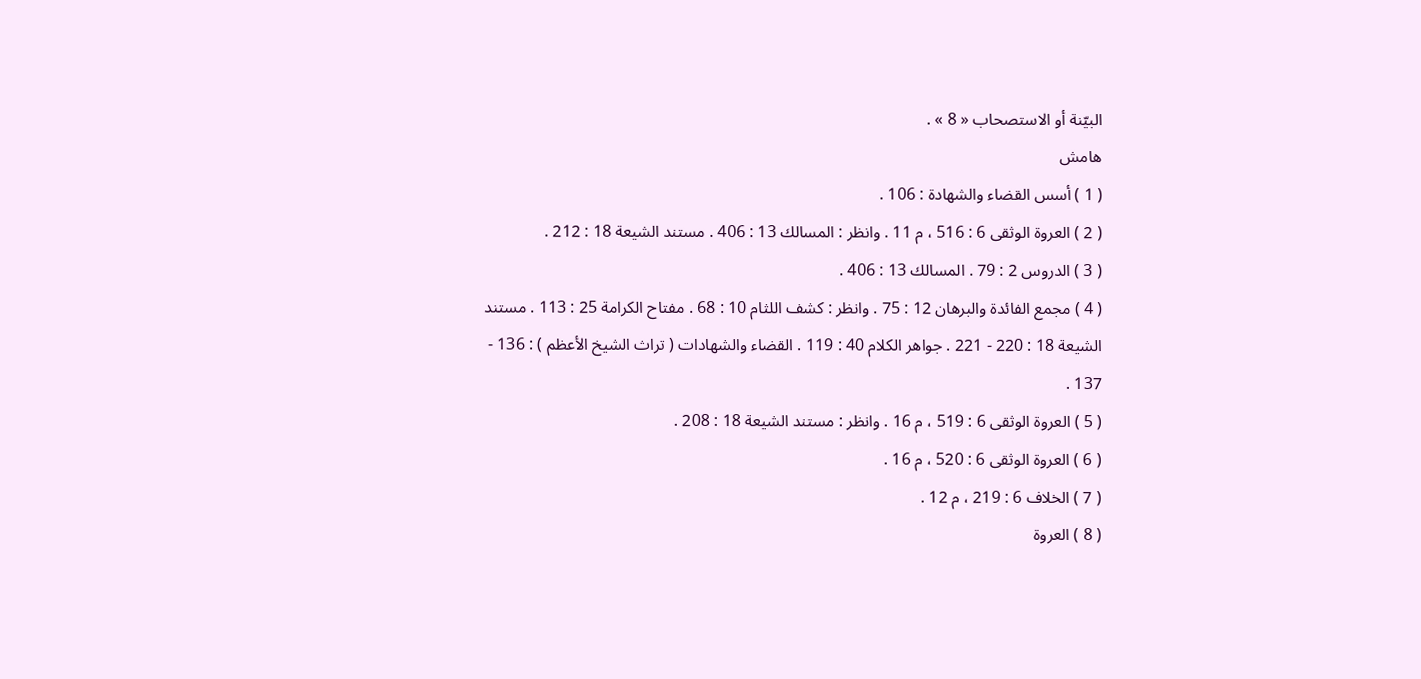البيّنة أو الاستصحاب « 8 » .
هامش
( 1 ) أسس القضاء والشهادة : 106 .
( 2 ) العروة الوثقى 6 : 516 ، م 11 . وانظر : المسالك 13 : 406 . مستند الشيعة 18 : 212 .
( 3 ) الدروس 2 : 79 . المسالك 13 : 406 .
( 4 ) مجمع الفائدة والبرهان 12 : 75 . وانظر : كشف اللثام 10 : 68 . مفتاح الكرامة 25 : 113 . مستند الشيعة 18 : 220 - 221 . جواهر الكلام 40 : 119 . القضاء والشهادات ( تراث الشيخ الأعظم ) : 136 - 137 .
( 5 ) العروة الوثقى 6 : 519 ، م 16 . وانظر : مستند الشيعة 18 : 208 .
( 6 ) العروة الوثقى 6 : 520 ، م 16 .
( 7 ) الخلاف 6 : 219 ، م 12 .
( 8 ) العروة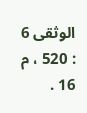الوثقى 6 : 520 ، م 16 .